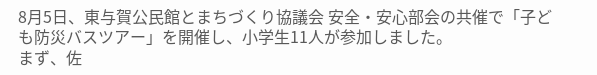8月5日、東与賀公民館とまちづくり協議会 安全・安心部会の共催で「子ども防災バスツアー」を開催し、小学生11人が参加しました。
まず、佐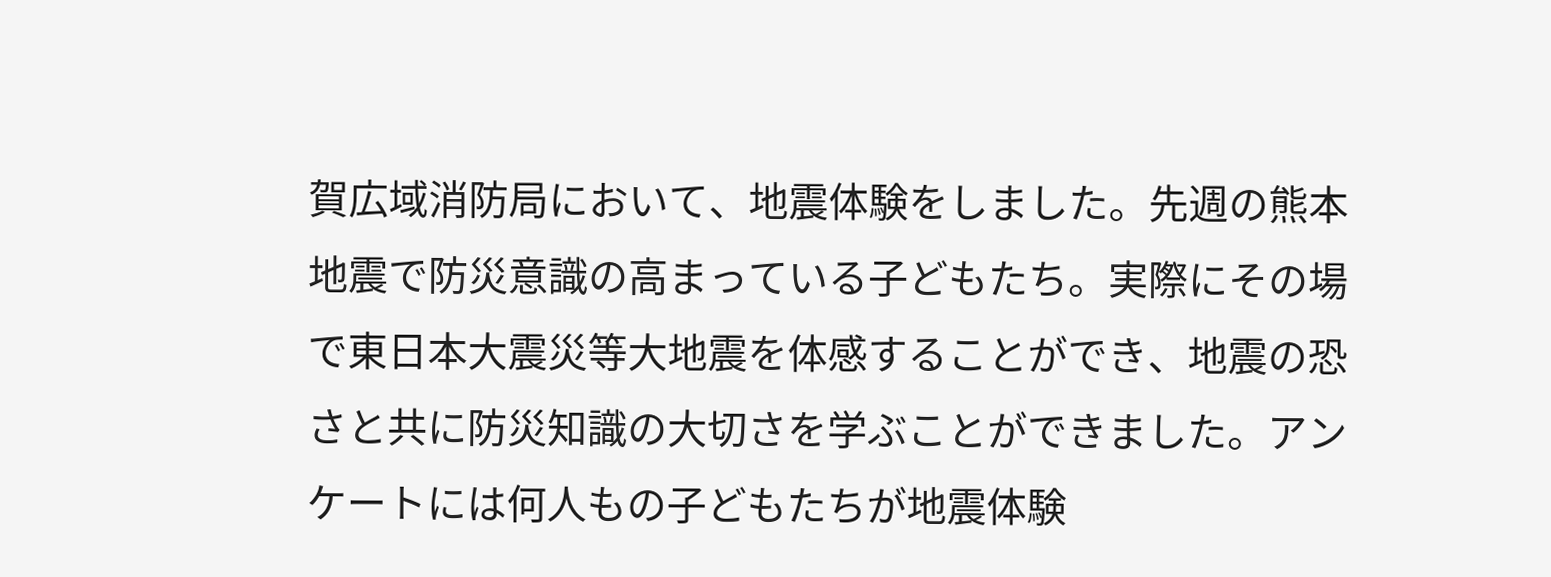賀広域消防局において、地震体験をしました。先週の熊本地震で防災意識の高まっている子どもたち。実際にその場で東日本大震災等大地震を体感することができ、地震の恐さと共に防災知識の大切さを学ぶことができました。アンケートには何人もの子どもたちが地震体験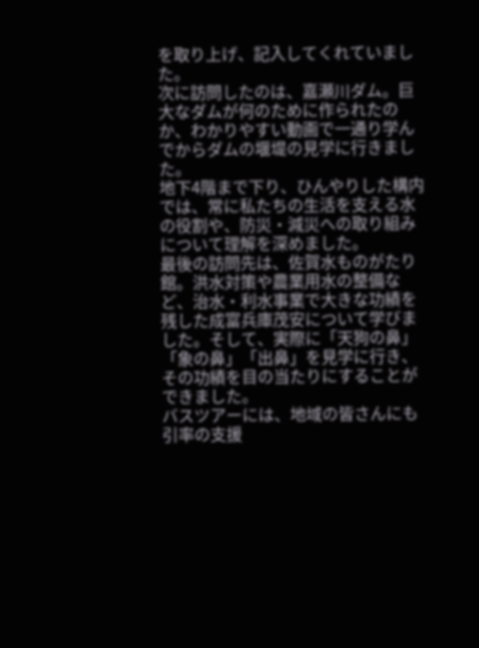を取り上げ、記入してくれていました。
次に訪問したのは、嘉瀬川ダム。巨大なダムが何のために作られたのか、わかりやすい動画で一通り学んでからダムの堰堤の見学に行きました。
地下4階まで下り、ひんやりした構内では、常に私たちの生活を支える水の役割や、防災・減災への取り組みについて理解を深めました。
最後の訪問先は、佐賀水ものがたり館。洪水対策や農業用水の整備など、治水・利水事業で大きな功績を残した成富兵庫茂安について学びました。そして、実際に「天狗の鼻」「象の鼻」「出鼻」を見学に行き、その功績を目の当たりにすることができました。
バスツアーには、地域の皆さんにも引率の支援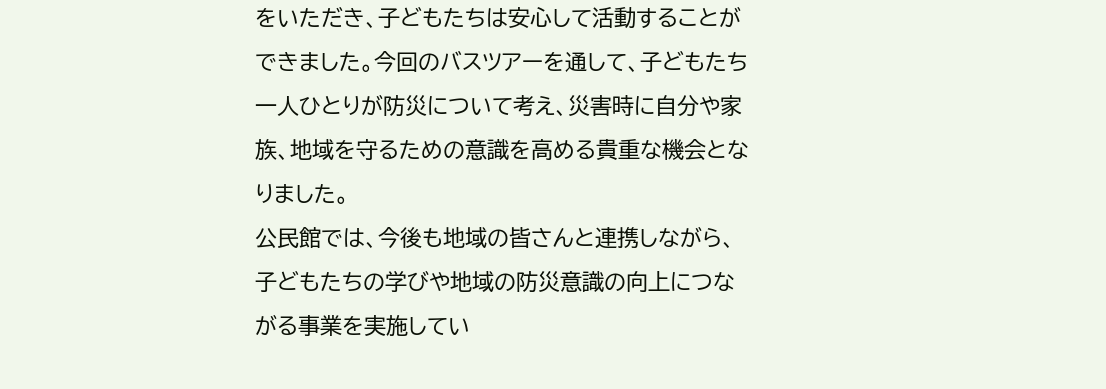をいただき、子どもたちは安心して活動することができました。今回のバスツアーを通して、子どもたち一人ひとりが防災について考え、災害時に自分や家族、地域を守るための意識を高める貴重な機会となりました。
公民館では、今後も地域の皆さんと連携しながら、子どもたちの学びや地域の防災意識の向上につながる事業を実施してい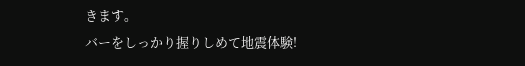きます。
バーをしっかり握りしめて地震体験!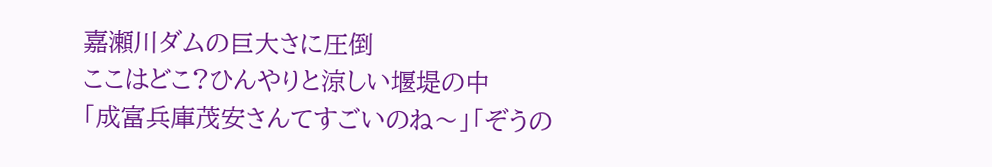嘉瀬川ダムの巨大さに圧倒
ここはどこ?ひんやりと涼しい堰堤の中
「成富兵庫茂安さんてすごいのね〜」「ぞうの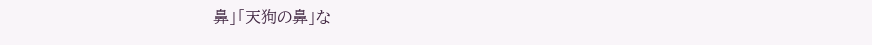鼻」「天狗の鼻」な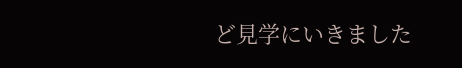ど見学にいきました